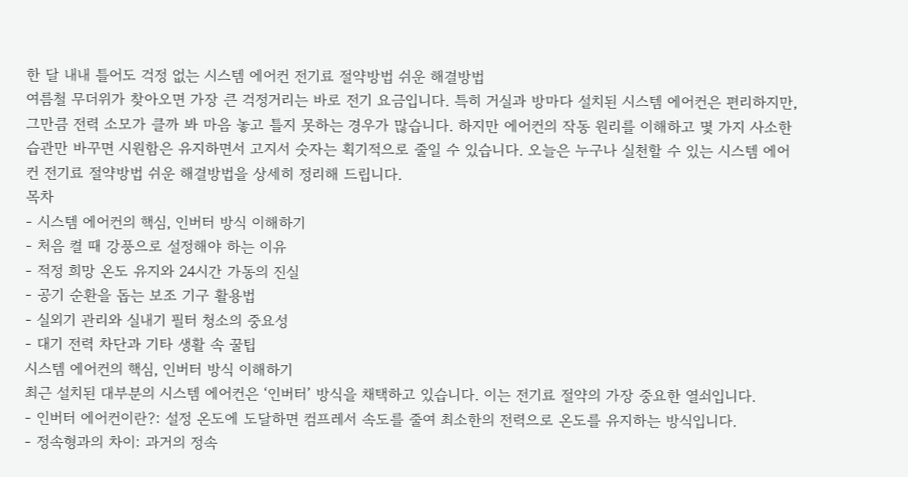한 달 내내 틀어도 걱정 없는 시스템 에어컨 전기료 절약방법 쉬운 해결방법
여름철 무더위가 찾아오면 가장 큰 걱정거리는 바로 전기 요금입니다. 특히 거실과 방마다 설치된 시스템 에어컨은 편리하지만, 그만큼 전력 소모가 클까 봐 마음 놓고 틀지 못하는 경우가 많습니다. 하지만 에어컨의 작동 원리를 이해하고 몇 가지 사소한 습관만 바꾸면 시원함은 유지하면서 고지서 숫자는 획기적으로 줄일 수 있습니다. 오늘은 누구나 실천할 수 있는 시스템 에어컨 전기료 절약방법 쉬운 해결방법을 상세히 정리해 드립니다.
목차
- 시스템 에어컨의 핵심, 인버터 방식 이해하기
- 처음 켤 때 강풍으로 설정해야 하는 이유
- 적정 희망 온도 유지와 24시간 가동의 진실
- 공기 순환을 돕는 보조 기구 활용법
- 실외기 관리와 실내기 필터 청소의 중요성
- 대기 전력 차단과 기타 생활 속 꿀팁
시스템 에어컨의 핵심, 인버터 방식 이해하기
최근 설치된 대부분의 시스템 에어컨은 ‘인버터’ 방식을 채택하고 있습니다. 이는 전기료 절약의 가장 중요한 열쇠입니다.
- 인버터 에어컨이란?: 설정 온도에 도달하면 컴프레서 속도를 줄여 최소한의 전력으로 온도를 유지하는 방식입니다.
- 정속형과의 차이: 과거의 정속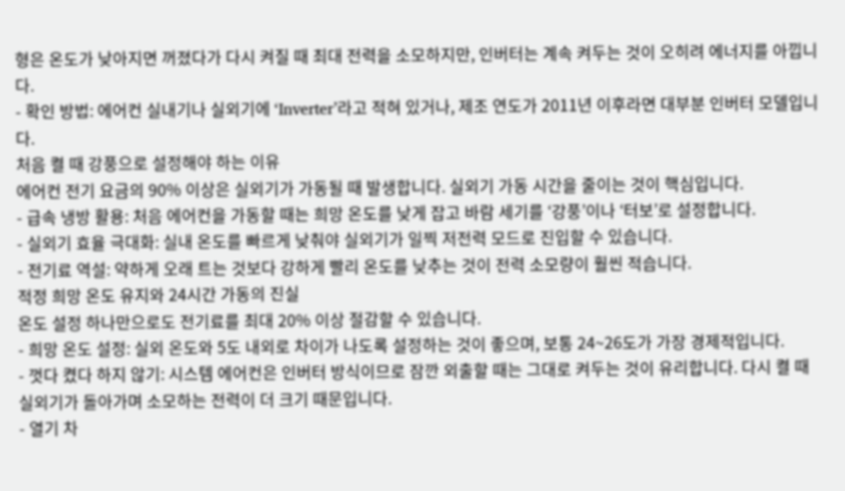형은 온도가 낮아지면 꺼졌다가 다시 켜질 때 최대 전력을 소모하지만, 인버터는 계속 켜두는 것이 오히려 에너지를 아낍니다.
- 확인 방법: 에어컨 실내기나 실외기에 ‘Inverter’라고 적혀 있거나, 제조 연도가 2011년 이후라면 대부분 인버터 모델입니다.
처음 켤 때 강풍으로 설정해야 하는 이유
에어컨 전기 요금의 90% 이상은 실외기가 가동될 때 발생합니다. 실외기 가동 시간을 줄이는 것이 핵심입니다.
- 급속 냉방 활용: 처음 에어컨을 가동할 때는 희망 온도를 낮게 잡고 바람 세기를 ‘강풍’이나 ‘터보’로 설정합니다.
- 실외기 효율 극대화: 실내 온도를 빠르게 낮춰야 실외기가 일찍 저전력 모드로 진입할 수 있습니다.
- 전기료 역설: 약하게 오래 트는 것보다 강하게 빨리 온도를 낮추는 것이 전력 소모량이 훨씬 적습니다.
적정 희망 온도 유지와 24시간 가동의 진실
온도 설정 하나만으로도 전기료를 최대 20% 이상 절감할 수 있습니다.
- 희망 온도 설정: 실외 온도와 5도 내외로 차이가 나도록 설정하는 것이 좋으며, 보통 24~26도가 가장 경제적입니다.
- 껏다 켰다 하지 않기: 시스템 에어컨은 인버터 방식이므로 잠깐 외출할 때는 그대로 켜두는 것이 유리합니다. 다시 켤 때 실외기가 돌아가며 소모하는 전력이 더 크기 때문입니다.
- 열기 차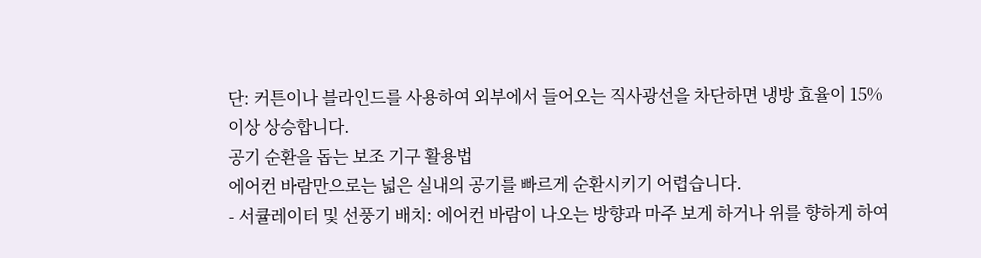단: 커튼이나 블라인드를 사용하여 외부에서 들어오는 직사광선을 차단하면 냉방 효율이 15% 이상 상승합니다.
공기 순환을 돕는 보조 기구 활용법
에어컨 바람만으로는 넓은 실내의 공기를 빠르게 순환시키기 어렵습니다.
- 서큘레이터 및 선풍기 배치: 에어컨 바람이 나오는 방향과 마주 보게 하거나 위를 향하게 하여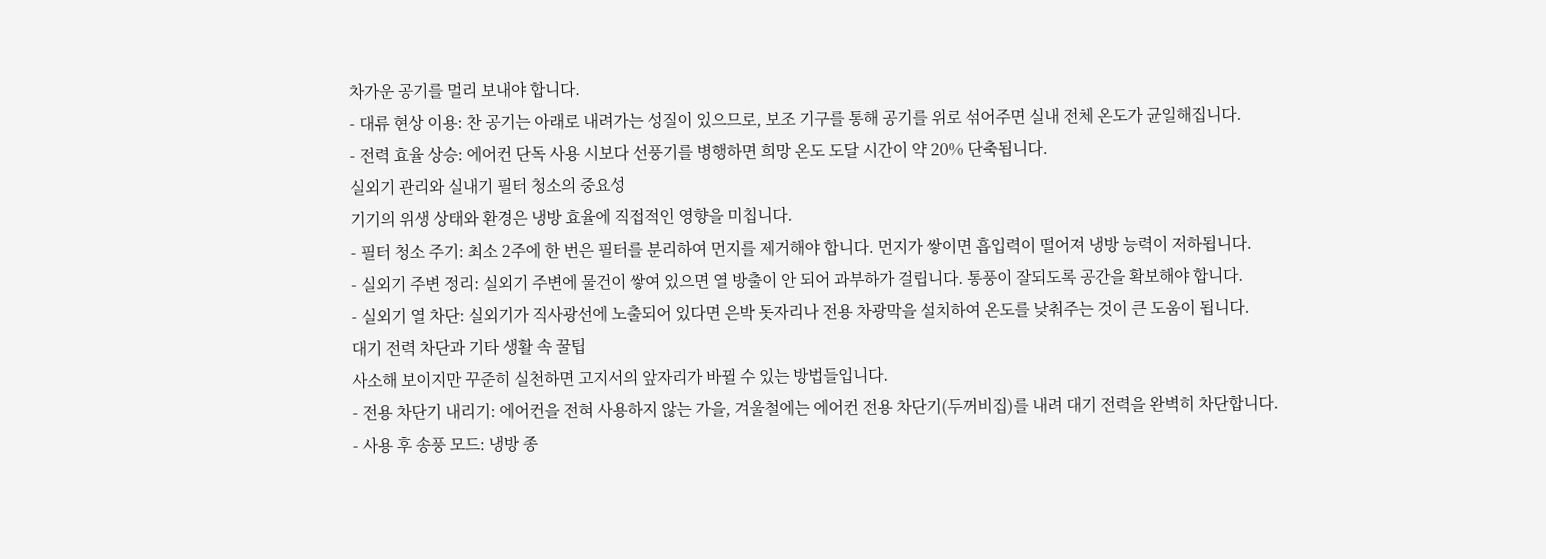차가운 공기를 멀리 보내야 합니다.
- 대류 현상 이용: 찬 공기는 아래로 내려가는 성질이 있으므로, 보조 기구를 통해 공기를 위로 섞어주면 실내 전체 온도가 균일해집니다.
- 전력 효율 상승: 에어컨 단독 사용 시보다 선풍기를 병행하면 희망 온도 도달 시간이 약 20% 단축됩니다.
실외기 관리와 실내기 필터 청소의 중요성
기기의 위생 상태와 환경은 냉방 효율에 직접적인 영향을 미칩니다.
- 필터 청소 주기: 최소 2주에 한 번은 필터를 분리하여 먼지를 제거해야 합니다. 먼지가 쌓이면 흡입력이 떨어져 냉방 능력이 저하됩니다.
- 실외기 주변 정리: 실외기 주변에 물건이 쌓여 있으면 열 방출이 안 되어 과부하가 걸립니다. 통풍이 잘되도록 공간을 확보해야 합니다.
- 실외기 열 차단: 실외기가 직사광선에 노출되어 있다면 은박 돗자리나 전용 차광막을 설치하여 온도를 낮춰주는 것이 큰 도움이 됩니다.
대기 전력 차단과 기타 생활 속 꿀팁
사소해 보이지만 꾸준히 실천하면 고지서의 앞자리가 바뀔 수 있는 방법들입니다.
- 전용 차단기 내리기: 에어컨을 전혀 사용하지 않는 가을, 겨울철에는 에어컨 전용 차단기(두꺼비집)를 내려 대기 전력을 완벽히 차단합니다.
- 사용 후 송풍 모드: 냉방 종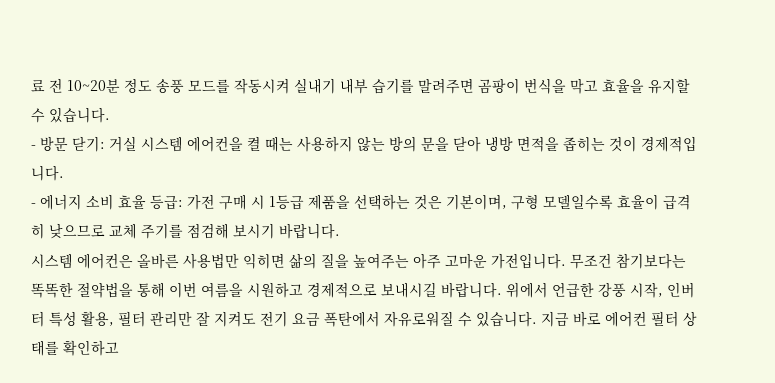료 전 10~20분 정도 송풍 모드를 작동시켜 실내기 내부 습기를 말려주면 곰팡이 번식을 막고 효율을 유지할 수 있습니다.
- 방문 닫기: 거실 시스템 에어컨을 켤 때는 사용하지 않는 방의 문을 닫아 냉방 면적을 좁히는 것이 경제적입니다.
- 에너지 소비 효율 등급: 가전 구매 시 1등급 제품을 선택하는 것은 기본이며, 구형 모델일수록 효율이 급격히 낮으므로 교체 주기를 점검해 보시기 바랍니다.
시스템 에어컨은 올바른 사용법만 익히면 삶의 질을 높여주는 아주 고마운 가전입니다. 무조건 참기보다는 똑똑한 절약법을 통해 이번 여름을 시원하고 경제적으로 보내시길 바랍니다. 위에서 언급한 강풍 시작, 인버터 특성 활용, 필터 관리만 잘 지켜도 전기 요금 폭탄에서 자유로워질 수 있습니다. 지금 바로 에어컨 필터 상태를 확인하고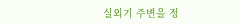실외기 주변을 정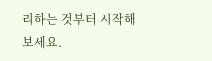리하는 것부터 시작해 보세요.